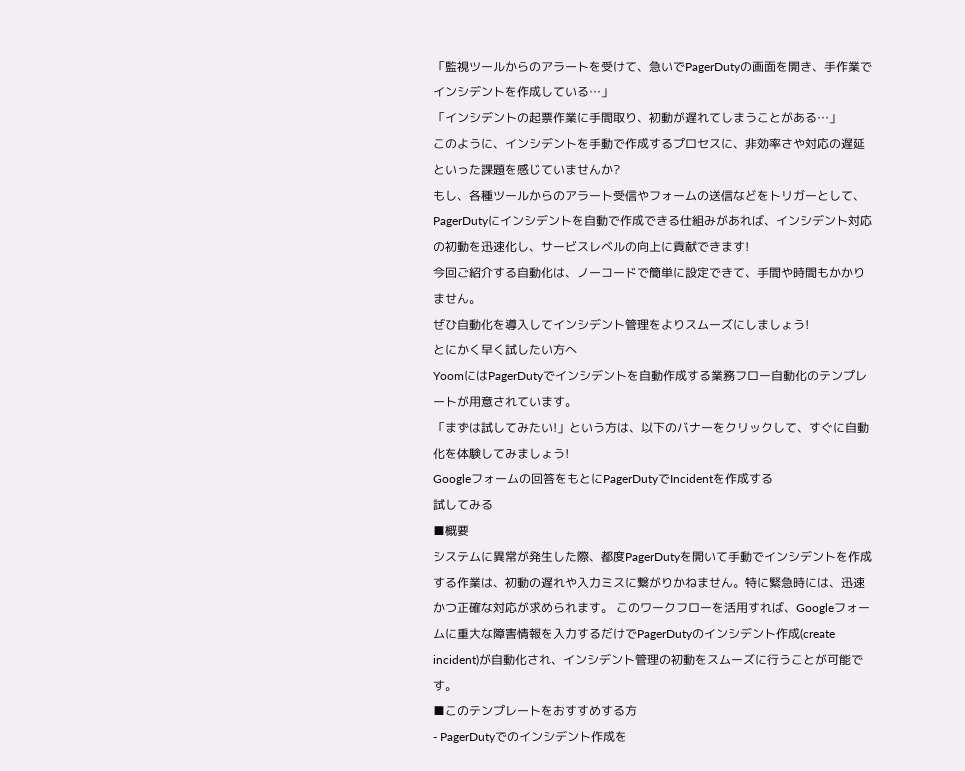「監視ツールからのアラートを受けて、急いでPagerDutyの画面を開き、手作業でインシデントを作成している…」
「インシデントの起票作業に手間取り、初動が遅れてしまうことがある…」
このように、インシデントを手動で作成するプロセスに、非効率さや対応の遅延といった課題を感じていませんか?
もし、各種ツールからのアラート受信やフォームの送信などをトリガーとして、PagerDutyにインシデントを自動で作成できる仕組みがあれば、インシデント対応の初動を迅速化し、サービスレベルの向上に貢献できます!
今回ご紹介する自動化は、ノーコードで簡単に設定できて、手間や時間もかかりません。
ぜひ自動化を導入してインシデント管理をよりスムーズにしましょう!
とにかく早く試したい方へ
YoomにはPagerDutyでインシデントを自動作成する業務フロー自動化のテンプレートが用意されています。
「まずは試してみたい!」という方は、以下のバナーをクリックして、すぐに自動化を体験してみましょう!
Googleフォームの回答をもとにPagerDutyでIncidentを作成する
試してみる
■概要
システムに異常が発生した際、都度PagerDutyを開いて手動でインシデントを作成する作業は、初動の遅れや入力ミスに繋がりかねません。特に緊急時には、迅速かつ正確な対応が求められます。 このワークフローを活用すれば、Googleフォームに重大な障害情報を入力するだけでPagerDutyのインシデント作成(create incident)が自動化され、インシデント管理の初動をスムーズに行うことが可能です。
■このテンプレートをおすすめする方
- PagerDutyでのインシデント作成を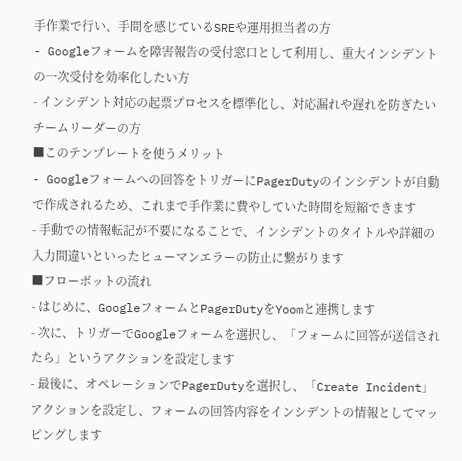手作業で行い、手間を感じているSREや運用担当者の方
- Googleフォームを障害報告の受付窓口として利用し、重大インシデントの一次受付を効率化したい方
- インシデント対応の起票プロセスを標準化し、対応漏れや遅れを防ぎたいチームリーダーの方
■このテンプレートを使うメリット
- Googleフォームへの回答をトリガーにPagerDutyのインシデントが自動で作成されるため、これまで手作業に費やしていた時間を短縮できます
- 手動での情報転記が不要になることで、インシデントのタイトルや詳細の入力間違いといったヒューマンエラーの防止に繋がります
■フローボットの流れ
- はじめに、GoogleフォームとPagerDutyをYoomと連携します
- 次に、トリガーでGoogleフォームを選択し、「フォームに回答が送信されたら」というアクションを設定します
- 最後に、オペレーションでPagerDutyを選択し、「Create Incident」アクションを設定し、フォームの回答内容をインシデントの情報としてマッピングします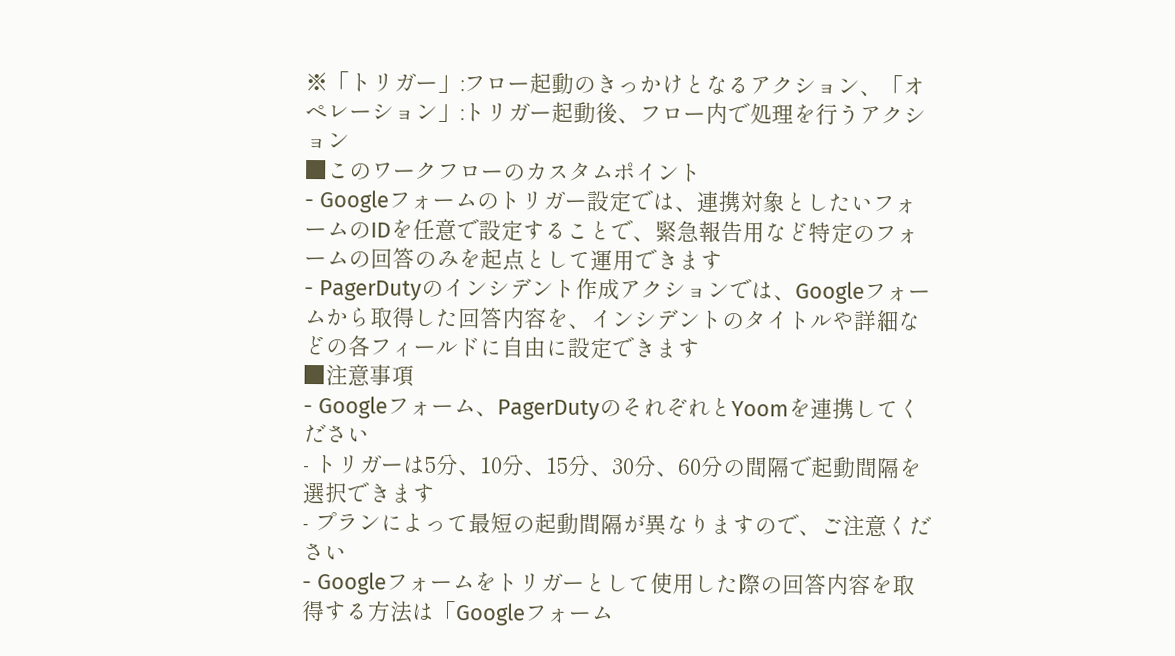※「トリガー」:フロー起動のきっかけとなるアクション、「オペレーション」:トリガー起動後、フロー内で処理を行うアクション
■このワークフローのカスタムポイント
- Googleフォームのトリガー設定では、連携対象としたいフォームのIDを任意で設定することで、緊急報告用など特定のフォームの回答のみを起点として運用できます
- PagerDutyのインシデント作成アクションでは、Googleフォームから取得した回答内容を、インシデントのタイトルや詳細などの各フィールドに自由に設定できます
■注意事項
- Googleフォーム、PagerDutyのそれぞれとYoomを連携してください
- トリガーは5分、10分、15分、30分、60分の間隔で起動間隔を選択できます
- プランによって最短の起動間隔が異なりますので、ご注意ください
- Googleフォームをトリガーとして使用した際の回答内容を取得する方法は「Googleフォーム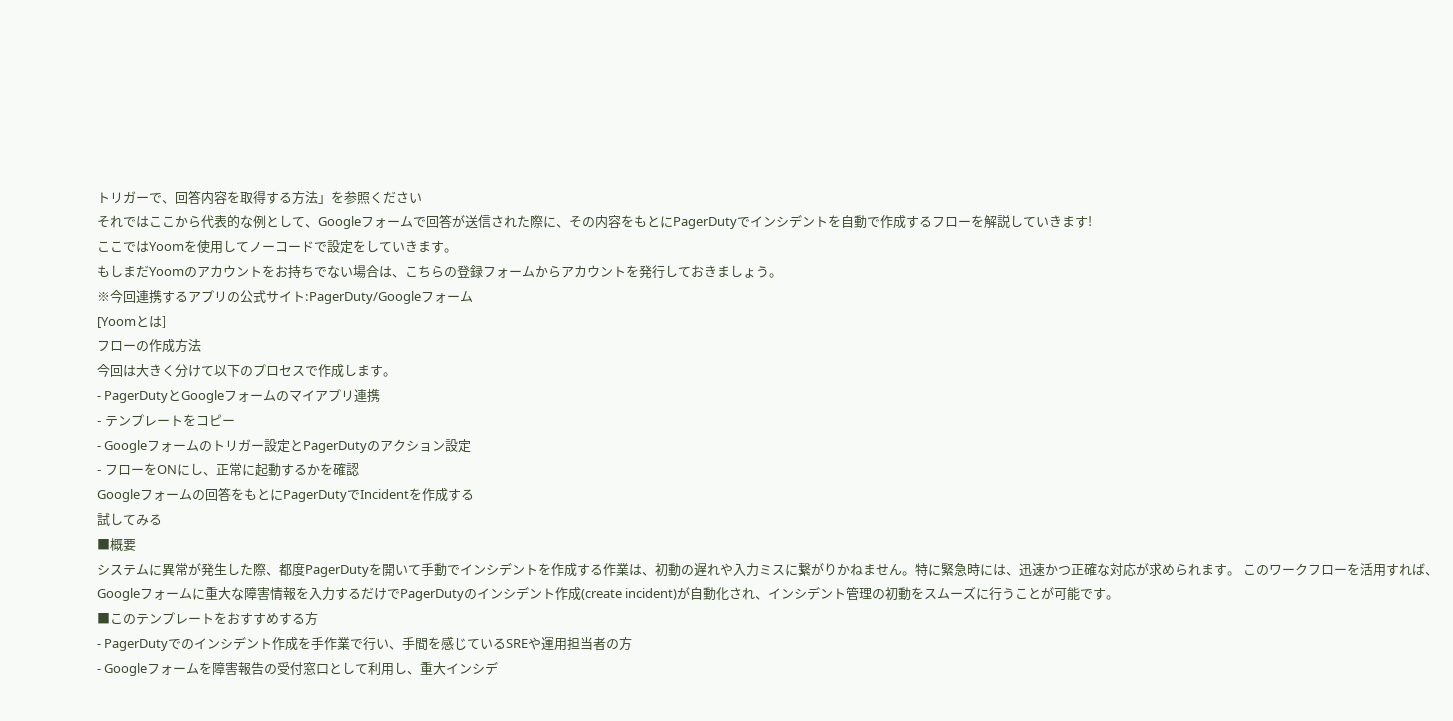トリガーで、回答内容を取得する方法」を参照ください
それではここから代表的な例として、Googleフォームで回答が送信された際に、その内容をもとにPagerDutyでインシデントを自動で作成するフローを解説していきます!
ここではYoomを使用してノーコードで設定をしていきます。
もしまだYoomのアカウントをお持ちでない場合は、こちらの登録フォームからアカウントを発行しておきましょう。
※今回連携するアプリの公式サイト:PagerDuty/Googleフォーム
[Yoomとは]
フローの作成方法
今回は大きく分けて以下のプロセスで作成します。
- PagerDutyとGoogleフォームのマイアプリ連携
- テンプレートをコピー
- Googleフォームのトリガー設定とPagerDutyのアクション設定
- フローをONにし、正常に起動するかを確認
Googleフォームの回答をもとにPagerDutyでIncidentを作成する
試してみる
■概要
システムに異常が発生した際、都度PagerDutyを開いて手動でインシデントを作成する作業は、初動の遅れや入力ミスに繋がりかねません。特に緊急時には、迅速かつ正確な対応が求められます。 このワークフローを活用すれば、Googleフォームに重大な障害情報を入力するだけでPagerDutyのインシデント作成(create incident)が自動化され、インシデント管理の初動をスムーズに行うことが可能です。
■このテンプレートをおすすめする方
- PagerDutyでのインシデント作成を手作業で行い、手間を感じているSREや運用担当者の方
- Googleフォームを障害報告の受付窓口として利用し、重大インシデ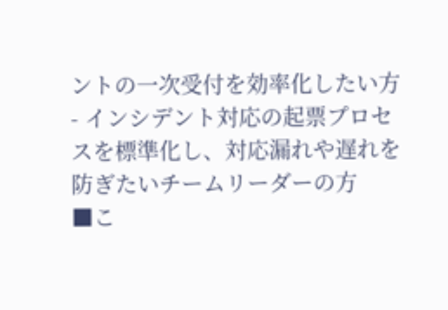ントの一次受付を効率化したい方
- インシデント対応の起票プロセスを標準化し、対応漏れや遅れを防ぎたいチームリーダーの方
■こ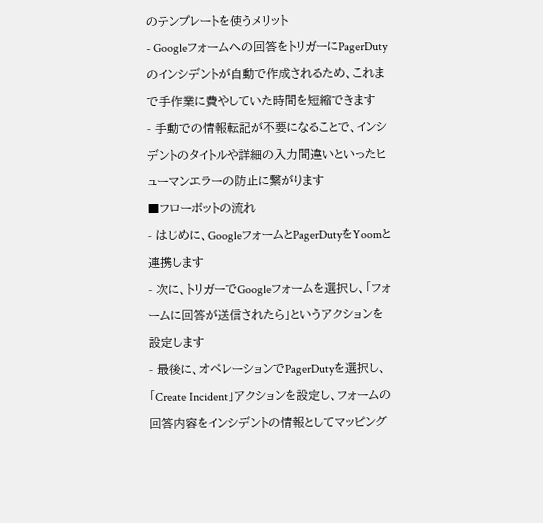のテンプレートを使うメリット
- Googleフォームへの回答をトリガーにPagerDutyのインシデントが自動で作成されるため、これまで手作業に費やしていた時間を短縮できます
- 手動での情報転記が不要になることで、インシデントのタイトルや詳細の入力間違いといったヒューマンエラーの防止に繋がります
■フローボットの流れ
- はじめに、GoogleフォームとPagerDutyをYoomと連携します
- 次に、トリガーでGoogleフォームを選択し、「フォームに回答が送信されたら」というアクションを設定します
- 最後に、オペレーションでPagerDutyを選択し、「Create Incident」アクションを設定し、フォームの回答内容をインシデントの情報としてマッピング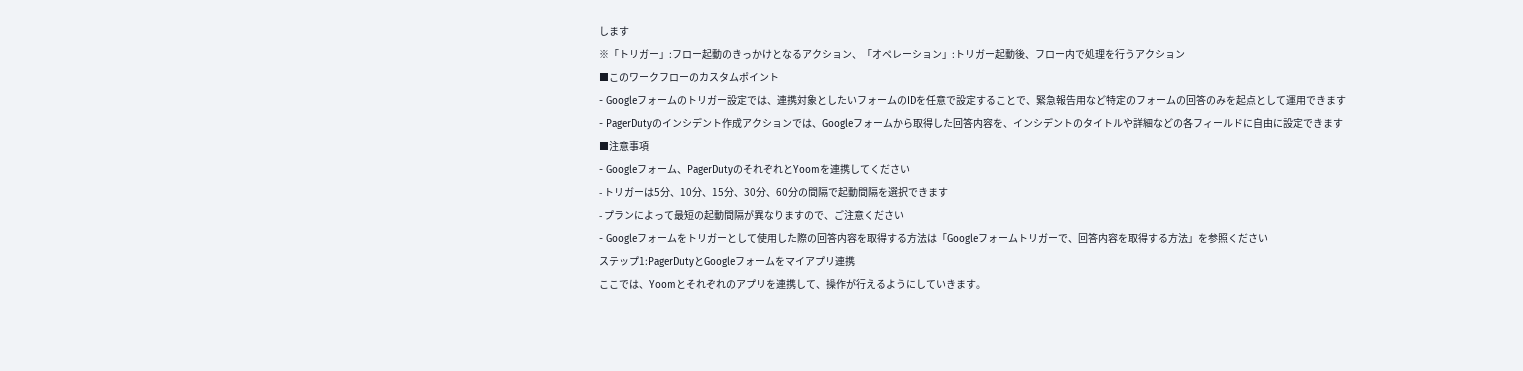します
※「トリガー」:フロー起動のきっかけとなるアクション、「オペレーション」:トリガー起動後、フロー内で処理を行うアクション
■このワークフローのカスタムポイント
- Googleフォームのトリガー設定では、連携対象としたいフォームのIDを任意で設定することで、緊急報告用など特定のフォームの回答のみを起点として運用できます
- PagerDutyのインシデント作成アクションでは、Googleフォームから取得した回答内容を、インシデントのタイトルや詳細などの各フィールドに自由に設定できます
■注意事項
- Googleフォーム、PagerDutyのそれぞれとYoomを連携してください
- トリガーは5分、10分、15分、30分、60分の間隔で起動間隔を選択できます
- プランによって最短の起動間隔が異なりますので、ご注意ください
- Googleフォームをトリガーとして使用した際の回答内容を取得する方法は「Googleフォームトリガーで、回答内容を取得する方法」を参照ください
ステップ1:PagerDutyとGoogleフォームをマイアプリ連携
ここでは、Yoomとそれぞれのアプリを連携して、操作が行えるようにしていきます。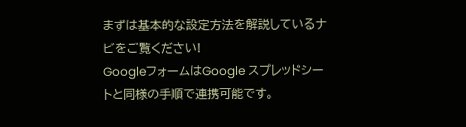まずは基本的な設定方法を解説しているナビをご覧ください!
GoogleフォームはGoogle スプレッドシートと同様の手順で連携可能です。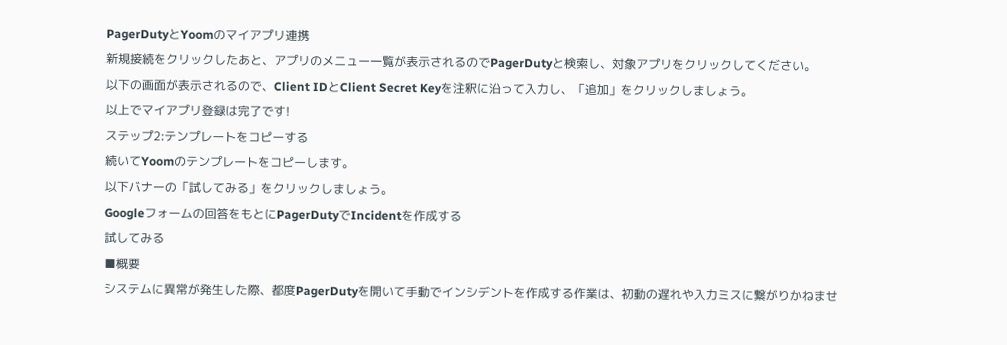PagerDutyとYoomのマイアプリ連携
新規接続をクリックしたあと、アプリのメニュー一覧が表示されるのでPagerDutyと検索し、対象アプリをクリックしてください。
以下の画面が表示されるので、Client IDとClient Secret Keyを注釈に沿って入力し、「追加」をクリックしましょう。
以上でマイアプリ登録は完了です!
ステップ2:テンプレートをコピーする
続いてYoomのテンプレートをコピーします。
以下バナーの「試してみる」をクリックしましょう。
Googleフォームの回答をもとにPagerDutyでIncidentを作成する
試してみる
■概要
システムに異常が発生した際、都度PagerDutyを開いて手動でインシデントを作成する作業は、初動の遅れや入力ミスに繋がりかねませ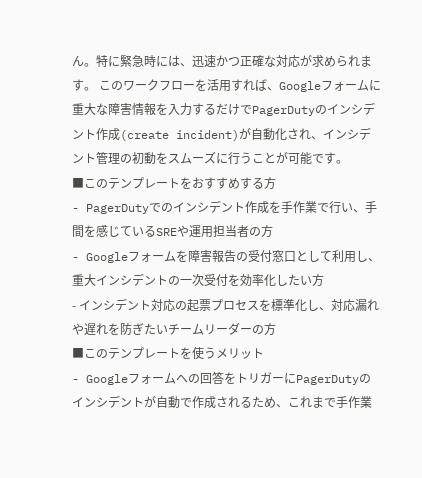ん。特に緊急時には、迅速かつ正確な対応が求められます。 このワークフローを活用すれば、Googleフォームに重大な障害情報を入力するだけでPagerDutyのインシデント作成(create incident)が自動化され、インシデント管理の初動をスムーズに行うことが可能です。
■このテンプレートをおすすめする方
- PagerDutyでのインシデント作成を手作業で行い、手間を感じているSREや運用担当者の方
- Googleフォームを障害報告の受付窓口として利用し、重大インシデントの一次受付を効率化したい方
- インシデント対応の起票プロセスを標準化し、対応漏れや遅れを防ぎたいチームリーダーの方
■このテンプレートを使うメリット
- Googleフォームへの回答をトリガーにPagerDutyのインシデントが自動で作成されるため、これまで手作業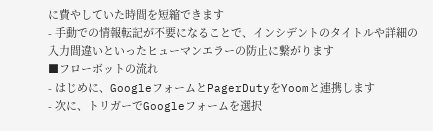に費やしていた時間を短縮できます
- 手動での情報転記が不要になることで、インシデントのタイトルや詳細の入力間違いといったヒューマンエラーの防止に繋がります
■フローボットの流れ
- はじめに、GoogleフォームとPagerDutyをYoomと連携します
- 次に、トリガーでGoogleフォームを選択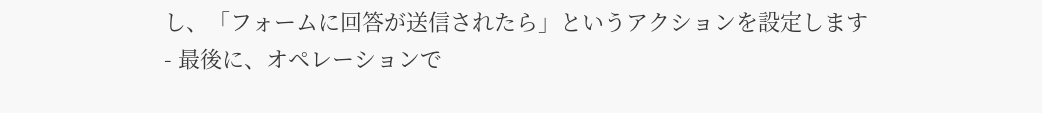し、「フォームに回答が送信されたら」というアクションを設定します
- 最後に、オペレーションで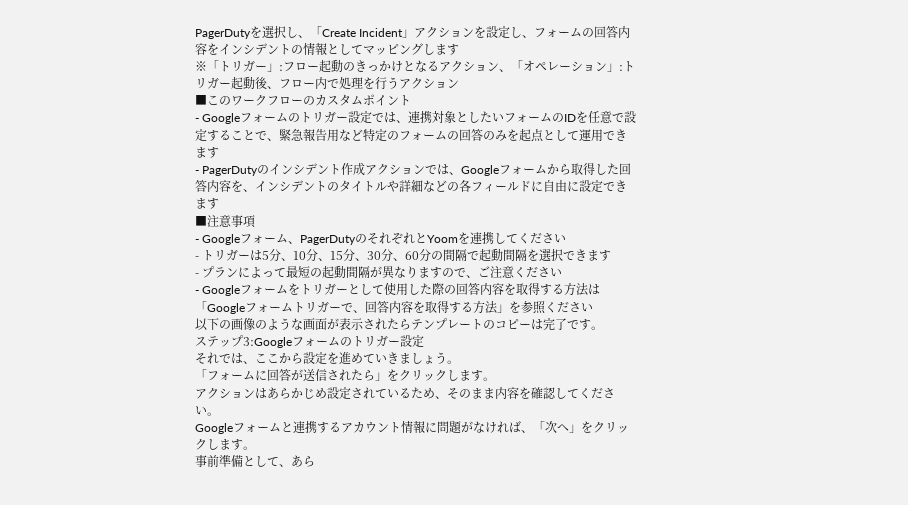PagerDutyを選択し、「Create Incident」アクションを設定し、フォームの回答内容をインシデントの情報としてマッピングします
※「トリガー」:フロー起動のきっかけとなるアクション、「オペレーション」:トリガー起動後、フロー内で処理を行うアクション
■このワークフローのカスタムポイント
- Googleフォームのトリガー設定では、連携対象としたいフォームのIDを任意で設定することで、緊急報告用など特定のフォームの回答のみを起点として運用できます
- PagerDutyのインシデント作成アクションでは、Googleフォームから取得した回答内容を、インシデントのタイトルや詳細などの各フィールドに自由に設定できます
■注意事項
- Googleフォーム、PagerDutyのそれぞれとYoomを連携してください
- トリガーは5分、10分、15分、30分、60分の間隔で起動間隔を選択できます
- プランによって最短の起動間隔が異なりますので、ご注意ください
- Googleフォームをトリガーとして使用した際の回答内容を取得する方法は「Googleフォームトリガーで、回答内容を取得する方法」を参照ください
以下の画像のような画面が表示されたらテンプレートのコピーは完了です。
ステップ3:Googleフォームのトリガー設定
それでは、ここから設定を進めていきましょう。
「フォームに回答が送信されたら」をクリックします。
アクションはあらかじめ設定されているため、そのまま内容を確認してください。
Googleフォームと連携するアカウント情報に問題がなければ、「次へ」をクリックします。
事前準備として、あら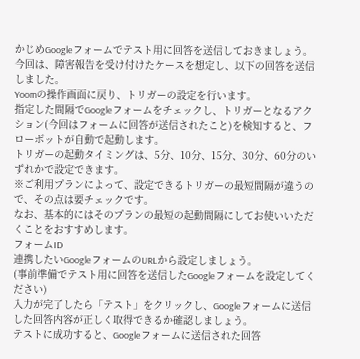かじめGoogleフォームでテスト用に回答を送信しておきましょう。
今回は、障害報告を受け付けたケースを想定し、以下の回答を送信しました。
Yoomの操作画面に戻り、トリガーの設定を行います。
指定した間隔でGoogleフォームをチェックし、トリガーとなるアクション(今回はフォームに回答が送信されたこと)を検知すると、フローボットが自動で起動します。
トリガーの起動タイミングは、5分、10分、15分、30分、60分のいずれかで設定できます。
※ご利用プランによって、設定できるトリガーの最短間隔が違うので、その点は要チェックです。
なお、基本的にはそのプランの最短の起動間隔にしてお使いいただくことをおすすめします。
フォームID
連携したいGoogleフォームのURLから設定しましょう。
(事前準備でテスト用に回答を送信したGoogleフォームを設定してください)
入力が完了したら「テスト」をクリックし、Googleフォームに送信した回答内容が正しく取得できるか確認しましょう。
テストに成功すると、Googleフォームに送信された回答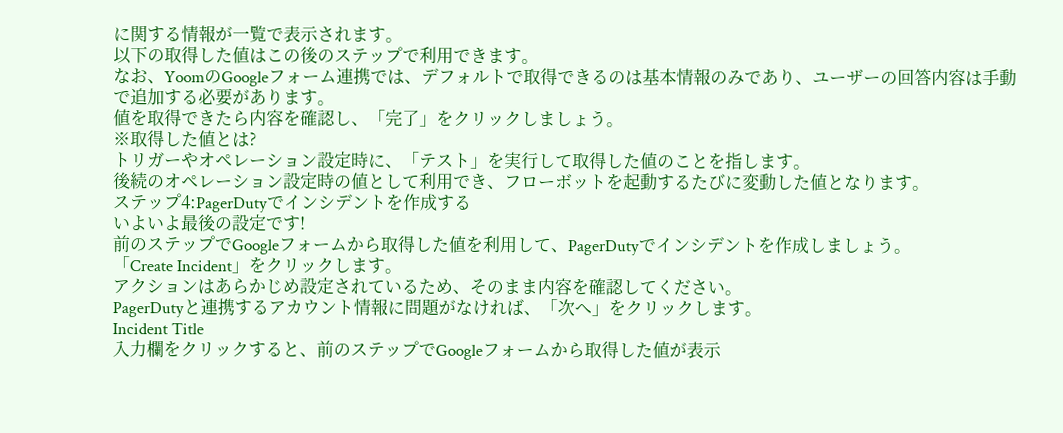に関する情報が一覧で表示されます。
以下の取得した値はこの後のステップで利用できます。
なお、YoomのGoogleフォーム連携では、デフォルトで取得できるのは基本情報のみであり、ユーザーの回答内容は手動で追加する必要があります。
値を取得できたら内容を確認し、「完了」をクリックしましょう。
※取得した値とは?
トリガーやオペレーション設定時に、「テスト」を実行して取得した値のことを指します。
後続のオペレーション設定時の値として利用でき、フローボットを起動するたびに変動した値となります。
ステップ4:PagerDutyでインシデントを作成する
いよいよ最後の設定です!
前のステップでGoogleフォームから取得した値を利用して、PagerDutyでインシデントを作成しましょう。
「Create Incident」をクリックします。
アクションはあらかじめ設定されているため、そのまま内容を確認してください。
PagerDutyと連携するアカウント情報に問題がなければ、「次へ」をクリックします。
Incident Title
入力欄をクリックすると、前のステップでGoogleフォームから取得した値が表示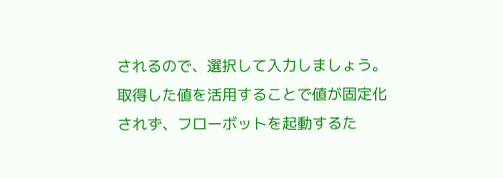されるので、選択して入力しましょう。
取得した値を活用することで値が固定化されず、フローボットを起動するた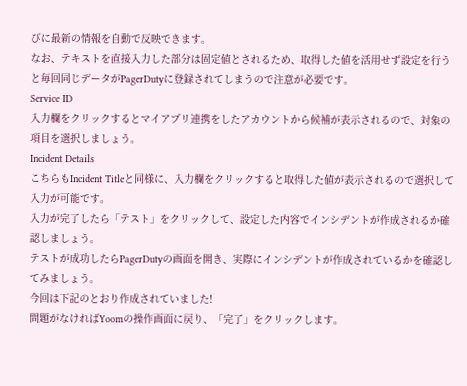びに最新の情報を自動で反映できます。
なお、テキストを直接入力した部分は固定値とされるため、取得した値を活用せず設定を行うと毎回同じデータがPagerDutyに登録されてしまうので注意が必要です。
Service ID
入力欄をクリックするとマイアプリ連携をしたアカウントから候補が表示されるので、対象の項目を選択しましょう。
Incident Details
こちらもIncident Titleと同様に、入力欄をクリックすると取得した値が表示されるので選択して入力が可能です。
入力が完了したら「テスト」をクリックして、設定した内容でインシデントが作成されるか確認しましょう。
テストが成功したらPagerDutyの画面を開き、実際にインシデントが作成されているかを確認してみましょう。
今回は下記のとおり作成されていました!
問題がなければYoomの操作画面に戻り、「完了」をクリックします。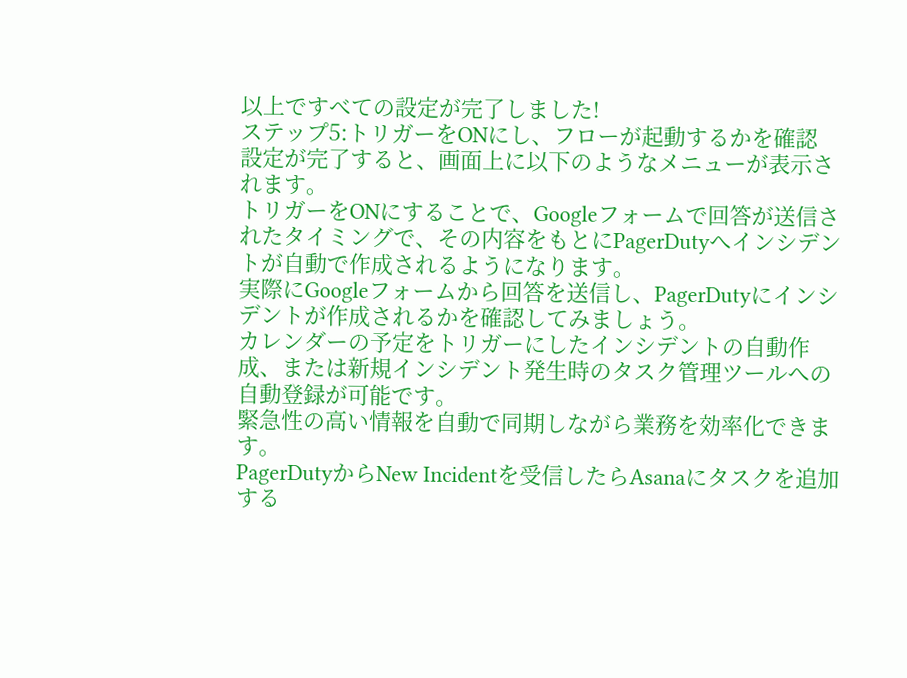以上ですべての設定が完了しました!
ステップ5:トリガーをONにし、フローが起動するかを確認
設定が完了すると、画面上に以下のようなメニューが表示されます。
トリガーをONにすることで、Googleフォームで回答が送信されたタイミングで、その内容をもとにPagerDutyへインシデントが自動で作成されるようになります。
実際にGoogleフォームから回答を送信し、PagerDutyにインシデントが作成されるかを確認してみましょう。
カレンダーの予定をトリガーにしたインシデントの自動作成、または新規インシデント発生時のタスク管理ツールへの自動登録が可能です。
緊急性の高い情報を自動で同期しながら業務を効率化できます。
PagerDutyからNew Incidentを受信したらAsanaにタスクを追加する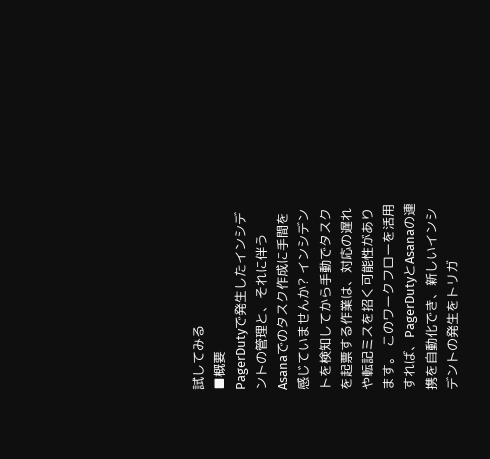試してみる
■概要
PagerDutyで発生したインシデントの管理と、それに伴うAsanaでのタスク作成に手間を感じていませんか? インシデントを検知してから手動でタスクを起票する作業は、対応の遅れや転記ミスを招く可能性があります。 このワークフローを活用すれば、PagerDutyとAsanaの連携を自動化でき、新しいインシデントの発生をトリガ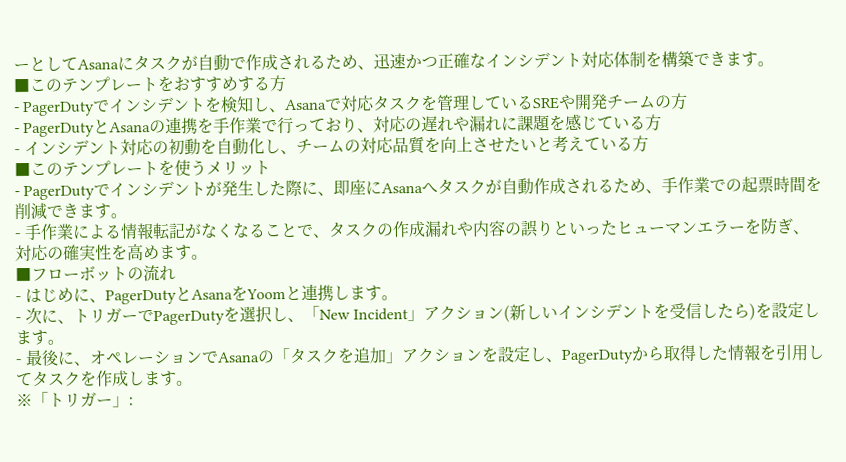ーとしてAsanaにタスクが自動で作成されるため、迅速かつ正確なインシデント対応体制を構築できます。
■このテンプレートをおすすめする方
- PagerDutyでインシデントを検知し、Asanaで対応タスクを管理しているSREや開発チームの方
- PagerDutyとAsanaの連携を手作業で行っており、対応の遅れや漏れに課題を感じている方
- インシデント対応の初動を自動化し、チームの対応品質を向上させたいと考えている方
■このテンプレートを使うメリット
- PagerDutyでインシデントが発生した際に、即座にAsanaへタスクが自動作成されるため、手作業での起票時間を削減できます。
- 手作業による情報転記がなくなることで、タスクの作成漏れや内容の誤りといったヒューマンエラーを防ぎ、対応の確実性を高めます。
■フローボットの流れ
- はじめに、PagerDutyとAsanaをYoomと連携します。
- 次に、トリガーでPagerDutyを選択し、「New Incident」アクション(新しいインシデントを受信したら)を設定します。
- 最後に、オペレーションでAsanaの「タスクを追加」アクションを設定し、PagerDutyから取得した情報を引用してタスクを作成します。
※「トリガー」: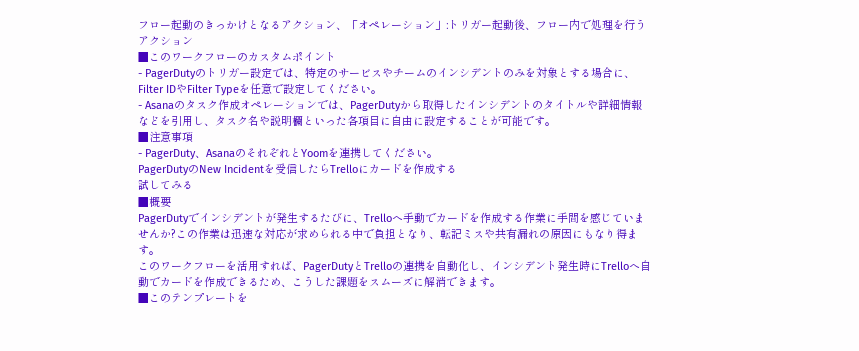フロー起動のきっかけとなるアクション、「オペレーション」:トリガー起動後、フロー内で処理を行うアクション
■このワークフローのカスタムポイント
- PagerDutyのトリガー設定では、特定のサービスやチームのインシデントのみを対象とする場合に、Filter IDやFilter Typeを任意で設定してください。
- Asanaのタスク作成オペレーションでは、PagerDutyから取得したインシデントのタイトルや詳細情報などを引用し、タスク名や説明欄といった各項目に自由に設定することが可能です。
■注意事項
- PagerDuty、AsanaのそれぞれとYoomを連携してください。
PagerDutyのNew Incidentを受信したらTrelloにカードを作成する
試してみる
■概要
PagerDutyでインシデントが発生するたびに、Trelloへ手動でカードを作成する作業に手間を感じていませんか?この作業は迅速な対応が求められる中で負担となり、転記ミスや共有漏れの原因にもなり得ます。
このワークフローを活用すれば、PagerDutyとTrelloの連携を自動化し、インシデント発生時にTrelloへ自動でカードを作成できるため、こうした課題をスムーズに解消できます。
■このテンプレートを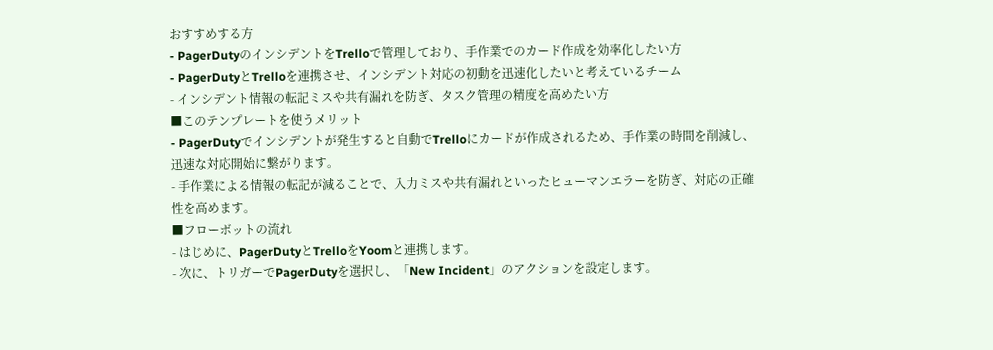おすすめする方
- PagerDutyのインシデントをTrelloで管理しており、手作業でのカード作成を効率化したい方
- PagerDutyとTrelloを連携させ、インシデント対応の初動を迅速化したいと考えているチーム
- インシデント情報の転記ミスや共有漏れを防ぎ、タスク管理の精度を高めたい方
■このテンプレートを使うメリット
- PagerDutyでインシデントが発生すると自動でTrelloにカードが作成されるため、手作業の時間を削減し、迅速な対応開始に繋がります。
- 手作業による情報の転記が減ることで、入力ミスや共有漏れといったヒューマンエラーを防ぎ、対応の正確性を高めます。
■フローボットの流れ
- はじめに、PagerDutyとTrelloをYoomと連携します。
- 次に、トリガーでPagerDutyを選択し、「New Incident」のアクションを設定します。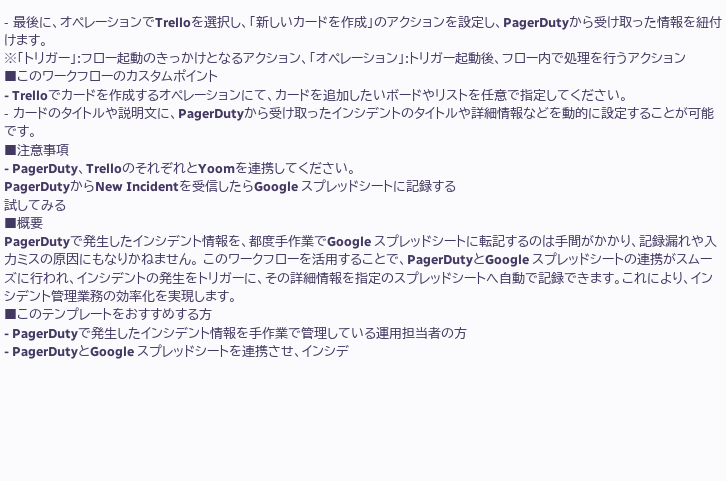- 最後に、オペレーションでTrelloを選択し、「新しいカードを作成」のアクションを設定し、PagerDutyから受け取った情報を紐付けます。
※「トリガー」:フロー起動のきっかけとなるアクション、「オペレーション」:トリガー起動後、フロー内で処理を行うアクション
■このワークフローのカスタムポイント
- Trelloでカードを作成するオペレーションにて、カードを追加したいボードやリストを任意で指定してください。
- カードのタイトルや説明文に、PagerDutyから受け取ったインシデントのタイトルや詳細情報などを動的に設定することが可能です。
■注意事項
- PagerDuty、TrelloのそれぞれとYoomを連携してください。
PagerDutyからNew Incidentを受信したらGoogle スプレッドシートに記録する
試してみる
■概要
PagerDutyで発生したインシデント情報を、都度手作業でGoogle スプレッドシートに転記するのは手間がかかり、記録漏れや入力ミスの原因にもなりかねません。 このワークフローを活用することで、PagerDutyとGoogle スプレッドシートの連携がスムーズに行われ、インシデントの発生をトリガーに、その詳細情報を指定のスプレッドシートへ自動で記録できます。これにより、インシデント管理業務の効率化を実現します。
■このテンプレートをおすすめする方
- PagerDutyで発生したインシデント情報を手作業で管理している運用担当者の方
- PagerDutyとGoogle スプレッドシートを連携させ、インシデ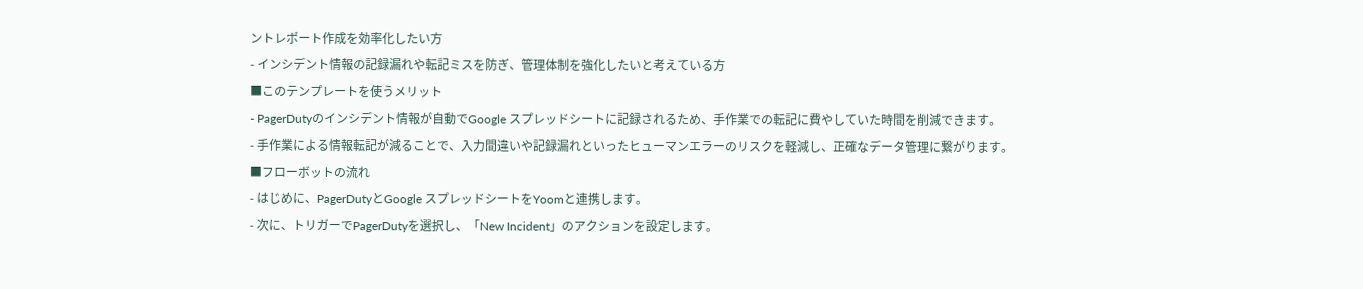ントレポート作成を効率化したい方
- インシデント情報の記録漏れや転記ミスを防ぎ、管理体制を強化したいと考えている方
■このテンプレートを使うメリット
- PagerDutyのインシデント情報が自動でGoogle スプレッドシートに記録されるため、手作業での転記に費やしていた時間を削減できます。
- 手作業による情報転記が減ることで、入力間違いや記録漏れといったヒューマンエラーのリスクを軽減し、正確なデータ管理に繋がります。
■フローボットの流れ
- はじめに、PagerDutyとGoogle スプレッドシートをYoomと連携します。
- 次に、トリガーでPagerDutyを選択し、「New Incident」のアクションを設定します。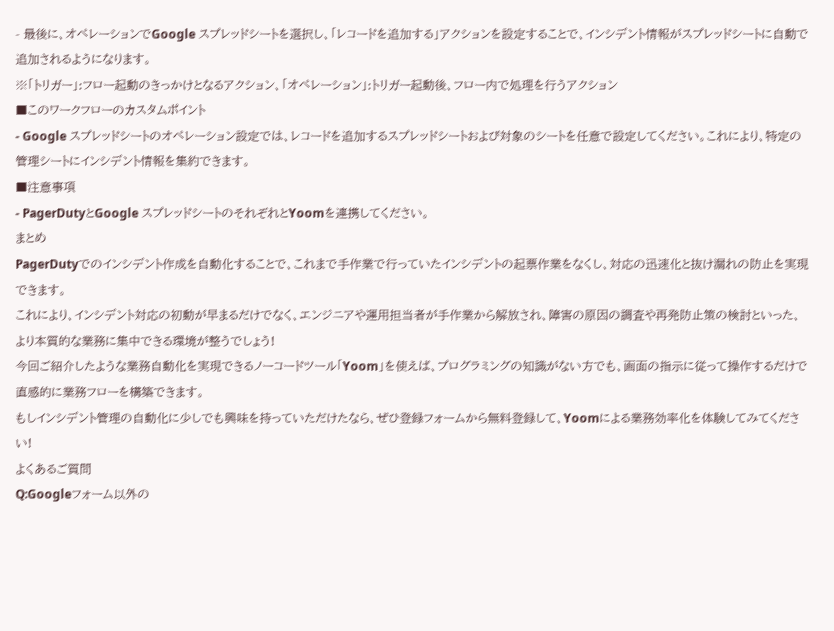- 最後に、オペレーションでGoogle スプレッドシートを選択し、「レコードを追加する」アクションを設定することで、インシデント情報がスプレッドシートに自動で追加されるようになります。
※「トリガー」:フロー起動のきっかけとなるアクション、「オペレーション」:トリガー起動後、フロー内で処理を行うアクション
■このワークフローのカスタムポイント
- Google スプレッドシートのオペレーション設定では、レコードを追加するスプレッドシートおよび対象のシートを任意で設定してください。これにより、特定の管理シートにインシデント情報を集約できます。
■注意事項
- PagerDutyとGoogle スプレッドシートのそれぞれとYoomを連携してください。
まとめ
PagerDutyでのインシデント作成を自動化することで、これまで手作業で行っていたインシデントの起票作業をなくし、対応の迅速化と抜け漏れの防止を実現できます。
これにより、インシデント対応の初動が早まるだけでなく、エンジニアや運用担当者が手作業から解放され、障害の原因の調査や再発防止策の検討といった、より本質的な業務に集中できる環境が整うでしょう!
今回ご紹介したような業務自動化を実現できるノーコードツール「Yoom」を使えば、プログラミングの知識がない方でも、画面の指示に従って操作するだけで直感的に業務フローを構築できます。
もしインシデント管理の自動化に少しでも興味を持っていただけたなら、ぜひ登録フォームから無料登録して、Yoomによる業務効率化を体験してみてください!
よくあるご質問
Q:Googleフォーム以外の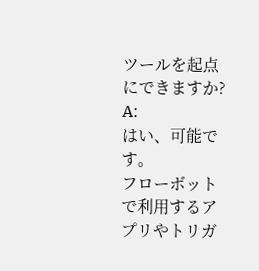ツールを起点にできますか?
A:
はい、可能です。
フローボットで利用するアプリやトリガ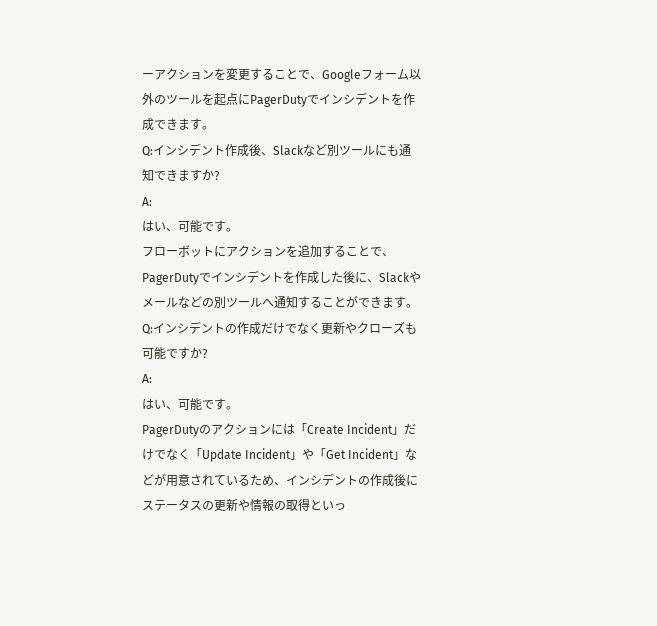ーアクションを変更することで、Googleフォーム以外のツールを起点にPagerDutyでインシデントを作成できます。
Q:インシデント作成後、Slackなど別ツールにも通知できますか?
A:
はい、可能です。
フローボットにアクションを追加することで、PagerDutyでインシデントを作成した後に、Slackやメールなどの別ツールへ通知することができます。
Q:インシデントの作成だけでなく更新やクローズも可能ですか?
A:
はい、可能です。
PagerDutyのアクションには「Create Incident」だけでなく「Update Incident」や「Get Incident」などが用意されているため、インシデントの作成後にステータスの更新や情報の取得といっ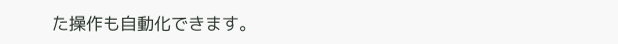た操作も自動化できます。